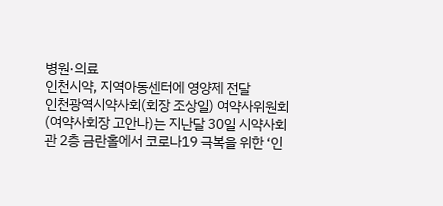병원·의료
인천시약, 지역아동센터에 영양제 전달
인천광역시약사회(회장 조상일) 여약사위원회(여약사회장 고안나)는 지난달 30일 시약사회관 2층 금란홀에서 코로나19 극복을 위한 ‘인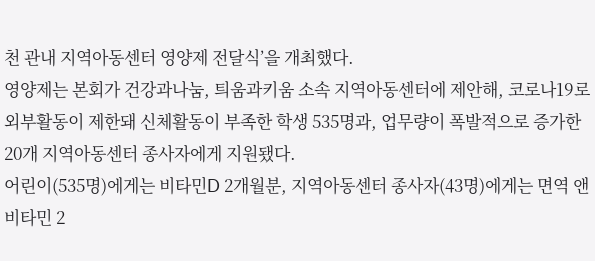천 관내 지역아동센터 영양제 전달식’을 개최했다.
영양제는 본회가 건강과나눔, 틔움과키움 소속 지역아동센터에 제안해, 코로나19로 외부활동이 제한돼 신체활동이 부족한 학생 535명과, 업무량이 폭발적으로 증가한 20개 지역아동센터 종사자에게 지원됐다.
어린이(535명)에게는 비타민D 2개월분, 지역아동센터 종사자(43명)에게는 면역 앤 비타민 2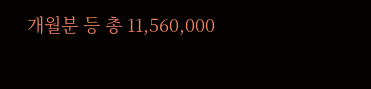개월분 등 총 11,560,000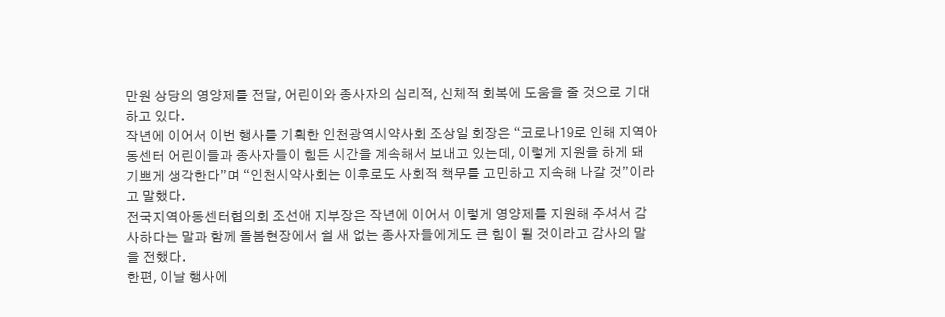만원 상당의 영양제를 전달, 어린이와 종사자의 심리적, 신체적 회복에 도움을 줄 것으로 기대하고 있다.
작년에 이어서 이번 행사를 기획한 인천광역시약사회 조상일 회장은 “코로나19로 인해 지역아동센터 어린이들과 종사자들이 힘든 시간을 계속해서 보내고 있는데, 이렇게 지원을 하게 돼 기쁘게 생각한다”며 “인천시약사회는 이후로도 사회적 책무를 고민하고 지속해 나갈 것”이라고 말했다.
전국지역아동센터협의회 조선애 지부장은 작년에 이어서 이렇게 영양제를 지원해 주셔서 감사하다는 말과 함께 돌봄현장에서 쉴 새 없는 종사자들에게도 큰 힘이 될 것이라고 감사의 말을 전했다.
한편, 이날 행사에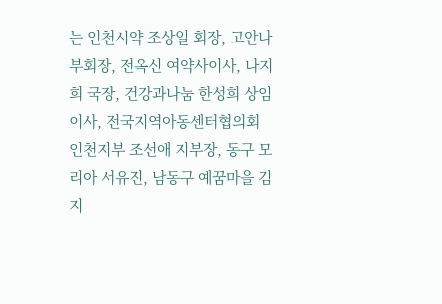는 인천시약 조상일 회장, 고안나 부회장, 전옥신 여약사이사, 나지희 국장, 건강과나눔 한성희 상임이사, 전국지역아동센터협의회 인천지부 조선애 지부장, 동구 모리아 서유진, 남동구 예꿈마을 김지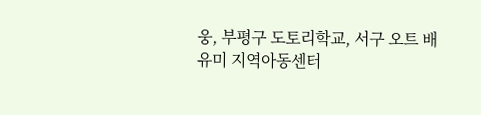웅, 부평구 도토리학교, 서구 오트 배유미 지역아동센터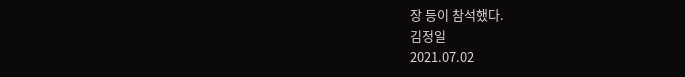장 등이 참석했다.
김정일
2021.07.02